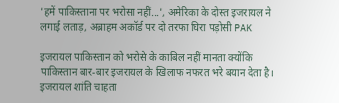'हमें पाकिस्ताना पर भरोसा नहीं...', अमेरिका के दोस्त इजरायल ने लगाई लताड़, अब्राहम अकॉर्ड पर दो तरफा घिरा पड़ोसी PAK

इजरायल पाकिस्तान को भरोसे के काबिल नहीं मानता क्योंकि पाकिस्तान बार-बार इजरायल के खिलाफ नफरत भरे बयान देता है। इजरायल शांति चाहता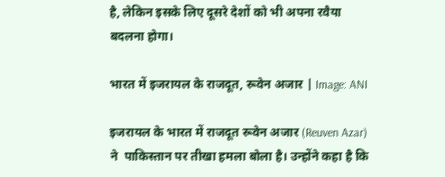है, लेकिन इसके लिए दूसरे देशों को भी अपना रवैया बदलना होगा।

भारत में इजरायल के राजदूत, रूवेन अजार | Image: ANI

इजरायल के भारत में राजदूत रूवेन अजार (Reuven Azar) ने  पाकिस्तान पर तीखा हमला बोला है। उन्होंने कहा है कि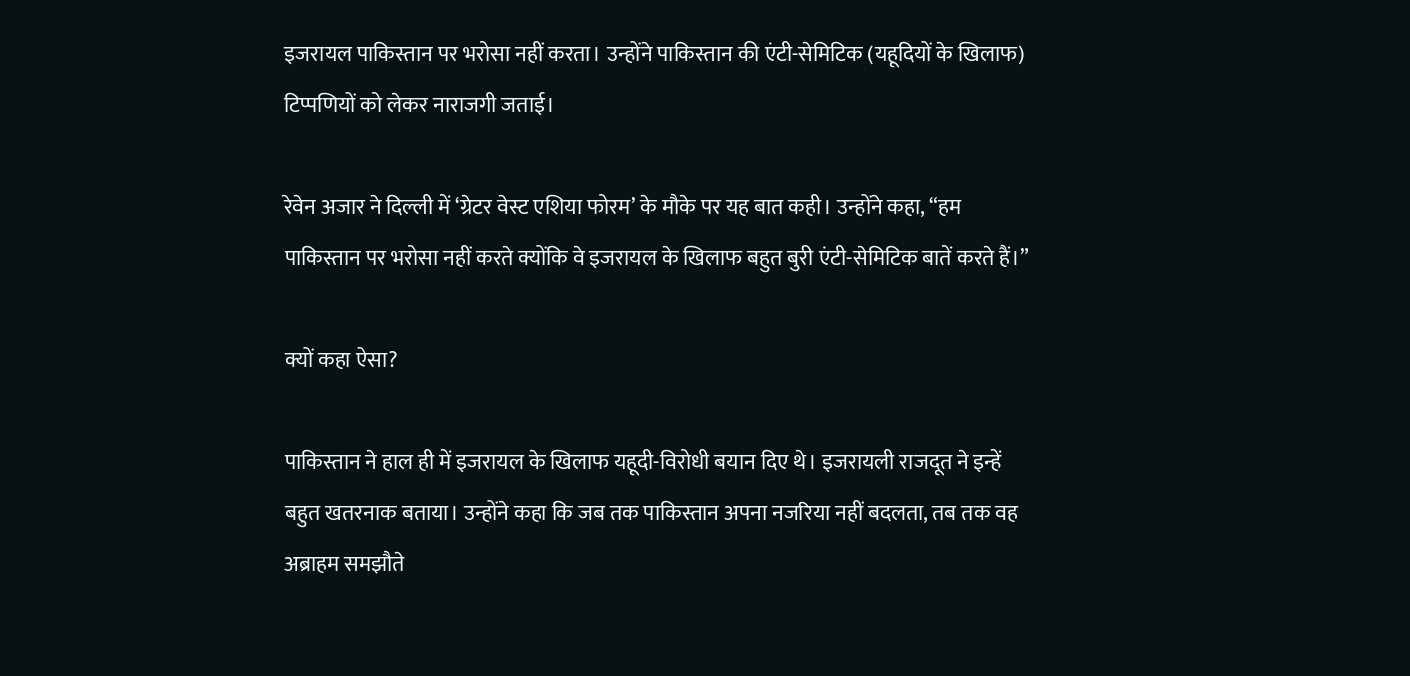इजरायल पाकिस्तान पर भरोसा नहीं करता। उन्होंने पाकिस्तान की एंटी-सेमिटिक (यहूदियों के खिलाफ) टिप्पणियों को लेकर नाराजगी जताई।

रेवेन अजार ने दिल्ली में ‘ग्रेटर वेस्ट एशिया फोरम’ के मौके पर यह बात कही। उन्होंने कहा, “हम पाकिस्तान पर भरोसा नहीं करते क्योंकि वे इजरायल के खिलाफ बहुत बुरी एंटी-सेमिटिक बातें करते हैं।”

क्यों कहा ऐसा?

पाकिस्तान ने हाल ही में इजरायल के खिलाफ यहूदी-विरोधी बयान दिए थे। इजरायली राजदूत ने इन्हें बहुत खतरनाक बताया। उन्होंने कहा कि जब तक पाकिस्तान अपना नजरिया नहीं बदलता, तब तक वह अब्राहम समझौते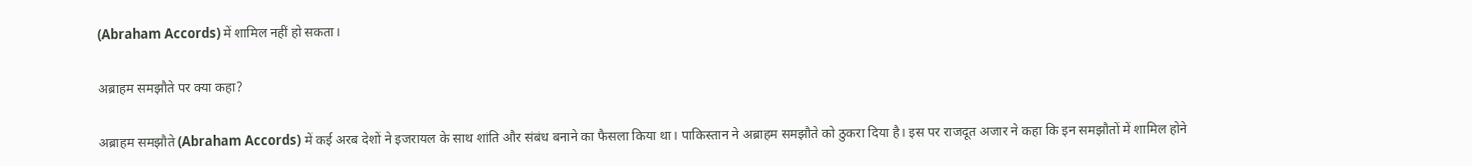(Abraham Accords) में शामिल नहीं हो सकता।

अब्राहम समझौते पर क्या कहा?

अब्राहम समझौते (Abraham Accords) में कई अरब देशों ने इजरायल के साथ शांति और संबंध बनाने का फैसला किया था। पाकिस्तान ने अब्राहम समझौते को ठुकरा दिया है। इस पर राजदूत अजार ने कहा कि इन समझौतों में शामिल होने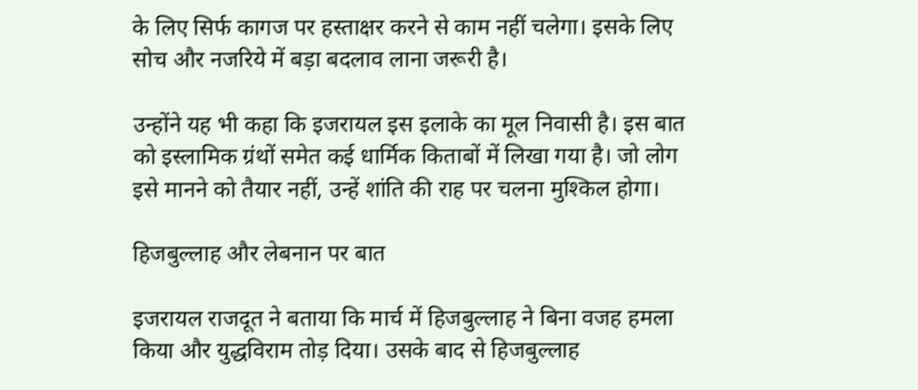के लिए सिर्फ कागज पर हस्ताक्षर करने से काम नहीं चलेगा। इसके लिए सोच और नजरिये में बड़ा बदलाव लाना जरूरी है।

उन्होंने यह भी कहा कि इजरायल इस इलाके का मूल निवासी है। इस बात को इस्लामिक ग्रंथों समेत कई धार्मिक किताबों में लिखा गया है। जो लोग इसे मानने को तैयार नहीं, उन्हें शांति की राह पर चलना मुश्किल होगा।

हिजबुल्लाह और लेबनान पर बात

इजरायल राजदूत ने बताया कि मार्च में हिजबुल्लाह ने बिना वजह हमला किया और युद्धविराम तोड़ दिया। उसके बाद से हिजबुल्लाह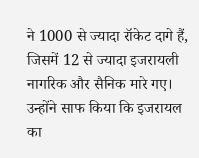ने 1000 से ज्यादा रॉकेट दागे हैं, जिसमें 12 से ज्यादा इजरायली नागरिक और सैनिक मारे गए। उन्होंने साफ किया कि इजरायल का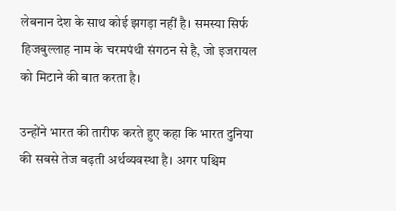लेबनान देश के साथ कोई झगड़ा नहीं है। समस्या सिर्फ हिजबुल्लाह नाम के चरमपंथी संगठन से है, जो इजरायल को मिटाने की बात करता है।

उन्होंने भारत की तारीफ करते हुए कहा कि भारत दुनिया की सबसे तेज बढ़ती अर्थव्यवस्था है। अगर पश्चिम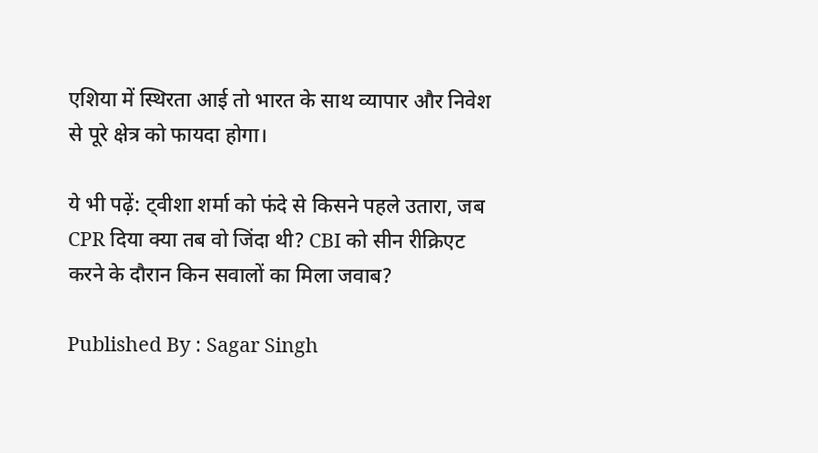एशिया में स्थिरता आई तो भारत के साथ व्यापार और निवेश से पूरे क्षेत्र को फायदा होगा।

ये भी पढ़ें: ट्वीशा शर्मा को फंदे से किसने पहले उतारा, जब CPR दिया क्या तब वो जिंदा थी? CBI को सीन रीक्रिएट करने के दौरान किन सवालों का मिला जवाब?

Published By : Sagar Singh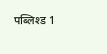पब्लिश्ड 1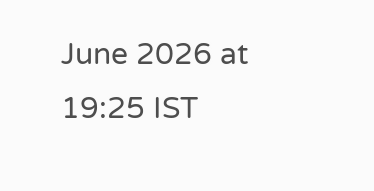June 2026 at 19:25 IST